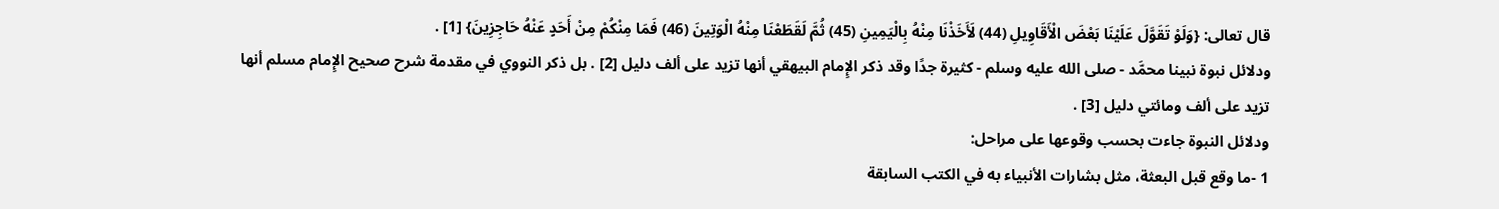قال تعالى: {وَلَوْ تَقَوَّلَ عَلَيْنَا بَعْضَ الْأَقَاوِيلِ (44) لَأَخَذْنَا مِنْهُ بِالْيَمِينِ (45) ثُمَّ لَقَطَعْنَا مِنْهُ الْوَتِينَ (46) فَمَا مِنْكُمْ مِنْ أَحَدٍ عَنْهُ حَاجِزِينَ} [1] .
ودلائل نبوة نبينا محمَّد - صلى الله عليه وسلم - كثيرة جدًا وقد ذكر الإِمام البيهقي أنها تزيد على ألف دليل [2] . بل ذكر النووي في مقدمة شرح صحيح الإِمام مسلم أنها تزيد على ألف ومائتي دليل [3] .
ودلائل النبوة جاءت بحسب وقوعها على مراحل:
1 -ما وقع قبل البعثة، مثل بشارات الأنبياء به في الكتب السابقة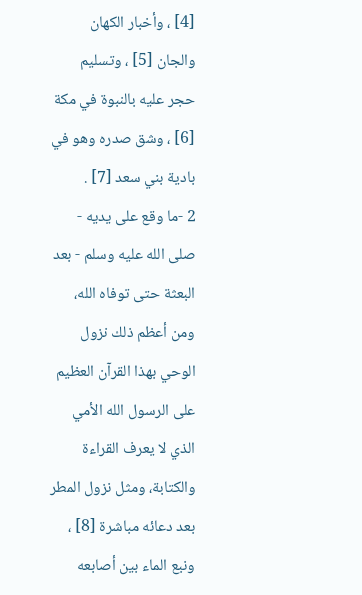[4] ، وأخبار الكهان والجان [5] ، وتسليم حجر عليه بالنبوة في مكة [6] ، وشق صدره وهو في بادية بني سعد [7] .
2 -ما وقع على يديه - صلى الله عليه وسلم - بعد البعثة حتى توفاه الله، ومن أعظم ذلك نزول الوحي بهذا القرآن العظيم على الرسول الله الأمي الذي لا يعرف القراءة والكتابة، ومثل نزول المطر بعد دعائه مباشرة [8] ، ونبع الماء بين أصابعه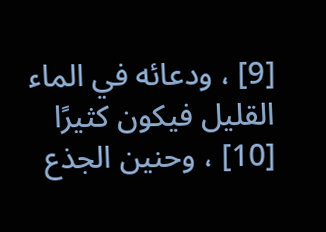[9] ، ودعائه في الماء القليل فيكون كثيرًا [10] ، وحنين الجذع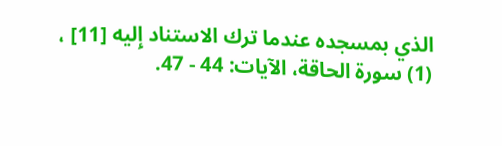الذي بمسجده عندما ترك الاستناد إِليه [11] ،
(1) سورة الحاقة، الآيات: 44 - 47.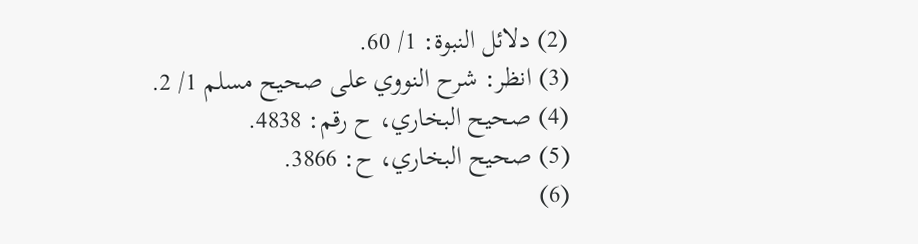(2) دلائل النبوة: 1/ 60.
(3) انظر: شرح النووي على صحيح مسلم 1/ 2.
(4) صحيح البخاري، ح رقم: 4838.
(5) صحيح البخاري، ح: 3866.
(6)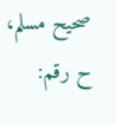صحيح مسلم، ح رقم: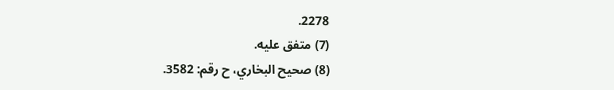2278.
(7) متفق عليه.
(8) صحيح البخاري، ح رقم: 3582.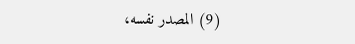(9) المصدر نفسه،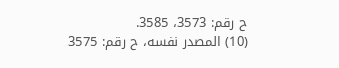ح رقم: 3573، 3585.
(10) المصدر نفسه، ح رقم: 3575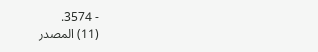- 3574.
(11) المصدر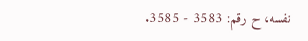نفسه، ح رقم: 3583 - 3585.